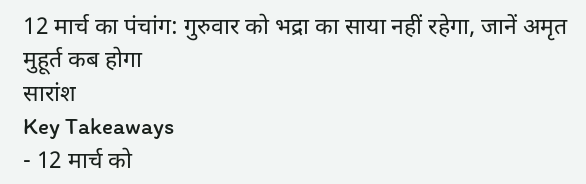12 मार्च का पंचांग: गुरुवार को भद्रा का साया नहीं रहेगा, जानें अमृत मुहूर्त कब होगा
सारांश
Key Takeaways
- 12 मार्च को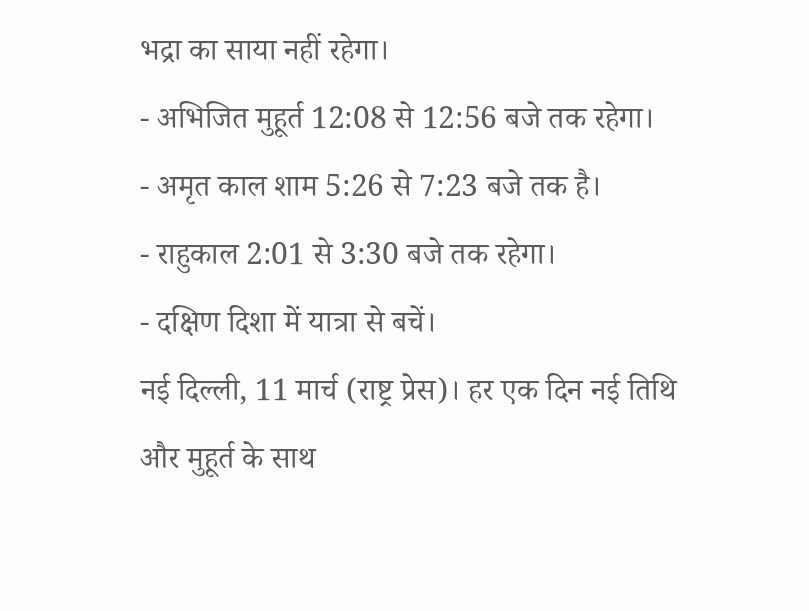भद्रा का साया नहीं रहेगा।
- अभिजित मुहूर्त 12:08 से 12:56 बजे तक रहेगा।
- अमृत काल शाम 5:26 से 7:23 बजे तक है।
- राहुकाल 2:01 से 3:30 बजे तक रहेगा।
- दक्षिण दिशा में यात्रा से बचें।
नई दिल्ली, 11 मार्च (राष्ट्र प्रेस)। हर एक दिन नई तिथि और मुहूर्त के साथ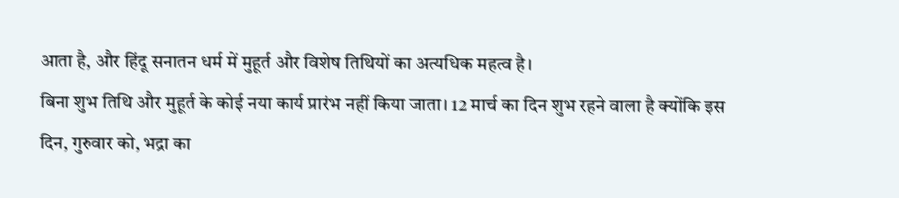आता है, और हिंदू सनातन धर्म में मुहूर्त और विशेष तिथियों का अत्यधिक महत्व है।
बिना शुभ तिथि और मुहूर्त के कोई नया कार्य प्रारंभ नहीं किया जाता। 12 मार्च का दिन शुभ रहने वाला है क्योंकि इस दिन, गुरुवार को, भद्रा का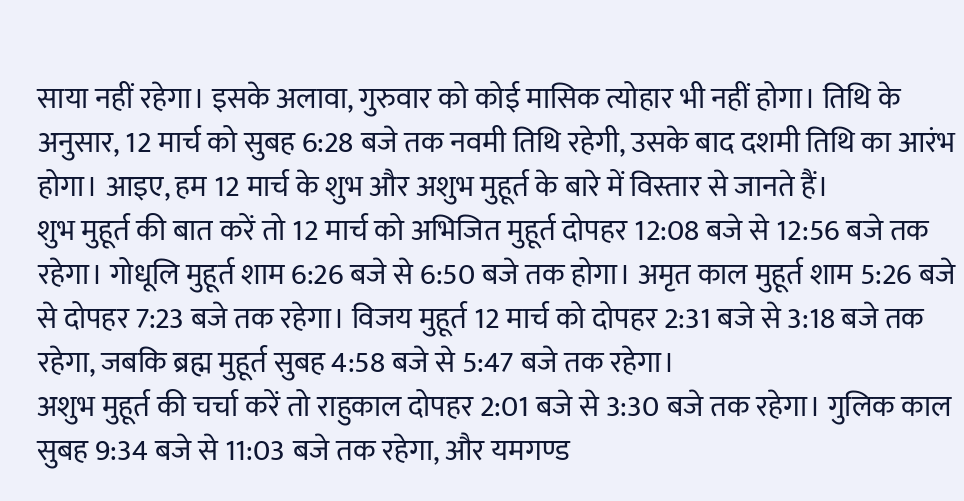साया नहीं रहेगा। इसके अलावा, गुरुवार को कोई मासिक त्योहार भी नहीं होगा। तिथि के अनुसार, 12 मार्च को सुबह 6:28 बजे तक नवमी तिथि रहेगी, उसके बाद दशमी तिथि का आरंभ होगा। आइए, हम 12 मार्च के शुभ और अशुभ मुहूर्त के बारे में विस्तार से जानते हैं।
शुभ मुहूर्त की बात करें तो 12 मार्च को अभिजित मुहूर्त दोपहर 12:08 बजे से 12:56 बजे तक रहेगा। गोधूलि मुहूर्त शाम 6:26 बजे से 6:50 बजे तक होगा। अमृत काल मुहूर्त शाम 5:26 बजे से दोपहर 7:23 बजे तक रहेगा। विजय मुहूर्त 12 मार्च को दोपहर 2:31 बजे से 3:18 बजे तक रहेगा, जबकि ब्रह्म मुहूर्त सुबह 4:58 बजे से 5:47 बजे तक रहेगा।
अशुभ मुहूर्त की चर्चा करें तो राहुकाल दोपहर 2:01 बजे से 3:30 बजे तक रहेगा। गुलिक काल सुबह 9:34 बजे से 11:03 बजे तक रहेगा, और यमगण्ड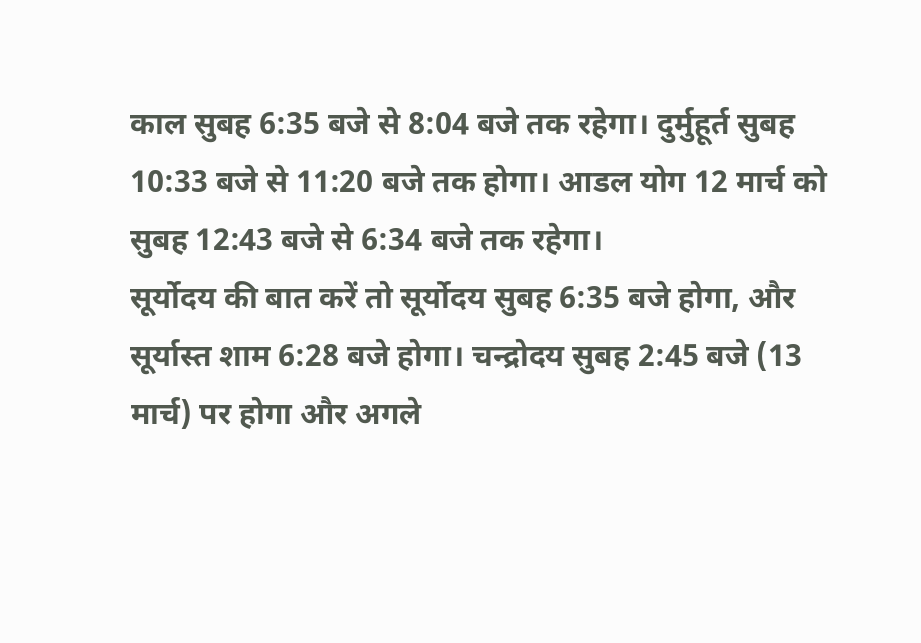काल सुबह 6:35 बजे से 8:04 बजे तक रहेगा। दुर्मुहूर्त सुबह 10:33 बजे से 11:20 बजे तक होगा। आडल योग 12 मार्च को सुबह 12:43 बजे से 6:34 बजे तक रहेगा।
सूर्योदय की बात करें तो सूर्योदय सुबह 6:35 बजे होगा, और सूर्यास्त शाम 6:28 बजे होगा। चन्द्रोदय सुबह 2:45 बजे (13 मार्च) पर होगा और अगले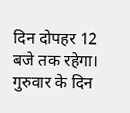दिन दोपहर 12 बजे तक रहेगा। गुरुवार के दिन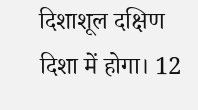दिशाशूल दक्षिण दिशा में होगा। 12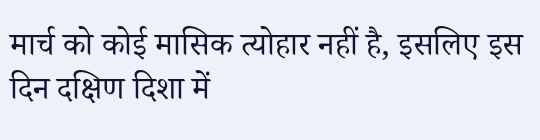मार्च को कोई मासिक त्योहार नहीं है, इसलिए इस दिन दक्षिण दिशा में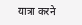यात्रा करने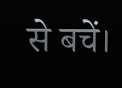से बचें।